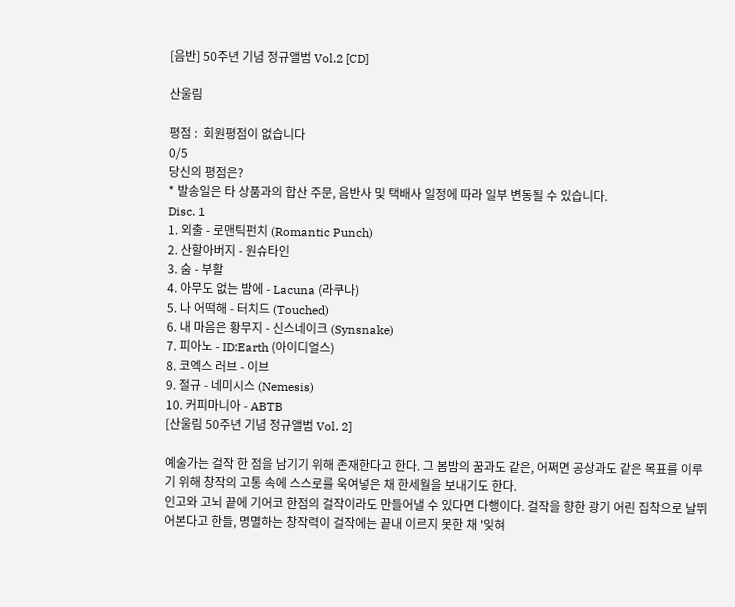[음반] 50주년 기념 정규앨범 Vol.2 [CD]

산울림

평점 :  회원평점이 없습니다
0/5
당신의 평점은?
* 발송일은 타 상품과의 합산 주문, 음반사 및 택배사 일정에 따라 일부 변동될 수 있습니다.
Disc. 1
1. 외출 - 로맨틱펀치 (Romantic Punch)
2. 산할아버지 - 원슈타인
3. 숨 - 부활
4. 아무도 없는 밤에 - Lacuna (라쿠나)
5. 나 어떡해 - 터치드 (Touched)
6. 내 마음은 황무지 - 신스네이크 (Synsnake)
7. 피아노 - ID:Earth (아이디얼스)
8. 코엑스 러브 - 이브
9. 절규 - 네미시스 (Nemesis)
10. 커피마니아 - ABTB
[산울림 50주년 기념 정규앨범 Vol. 2]

예술가는 걸작 한 점을 남기기 위해 존재한다고 한다. 그 봄밤의 꿈과도 같은, 어쩌면 공상과도 같은 목표를 이루기 위해 창작의 고통 속에 스스로를 욱여넣은 채 한세월을 보내기도 한다.
인고와 고뇌 끝에 기어코 한점의 걸작이라도 만들어낼 수 있다면 다행이다. 걸작을 향한 광기 어린 집착으로 날뛰어본다고 한들, 명멸하는 창작력이 걸작에는 끝내 이르지 못한 채 '잊혀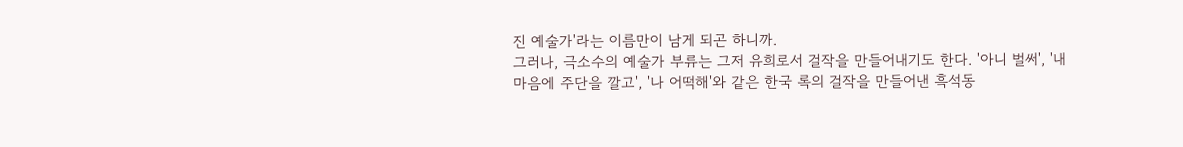진 예술가'라는 이름만이 남게 되곤 하니까.
그러나, 극소수의 예술가 부류는 그저 유희로서 걸작을 만들어내기도 한다. '아니 벌써', '내 마음에 주단을 깔고', '나 어떡해'와 같은 한국 록의 걸작을 만들어낸 흑석동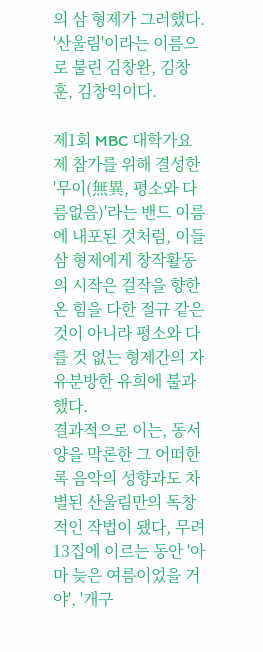의 삼 형제가 그러했다. '산울림'이라는 이름으로 불린 김창완, 김창훈, 김창익이다.

제1회 MBC 대학가요제 참가를 위해 결성한 '무이(無異, 평소와 다름없음)'라는 밴드 이름에 내포된 것처럼, 이들 삼 형제에게 창작활동의 시작은 걸작을 향한 온 힘을 다한 절규 같은 것이 아니라 평소와 다를 것 없는 형제간의 자유분방한 유희에 불과했다.
결과적으로 이는, 동서양을 막론한 그 어떠한 록 음악의 성향과도 차별된 산울림만의 독창적인 작법이 됐다, 무려 13집에 이르는 동안 '아마 늦은 여름이었을 거야', '개구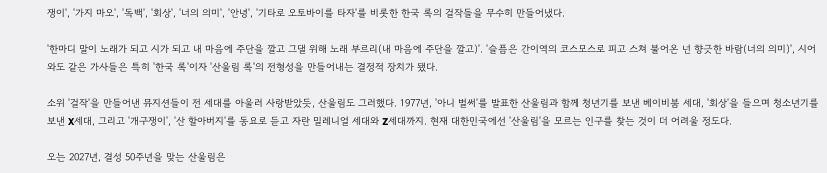쟁이', '가지 마오', '독백', '회상', '너의 의미', '안녕', '기타로 오토바이를 타자'를 비롯한 한국 록의 걸작들을 무수히 만들어냈다.

'한마디 말이 노래가 되고 시가 되고 내 마음에 주단을 깔고 그댈 위해 노래 부르리(내 마음에 주단을 깔고)'. '슬픔은 간이역의 코스모스로 피고 스쳐 불어온 넌 향긋한 바람(너의 의미)', 시어와도 같은 가사들은 특히 '한국 록'이자 '산울림 록'의 전형성을 만들어내는 결정적 장치가 됐다.

소위 '걸작'을 만들어낸 뮤지션들이 전 세대를 아울러 사랑받았듯, 산울림도 그러했다. 1977년, '아니 벌써'를 발표한 산울림과 함께 청년기를 보낸 베이비붐 세대, '회상'을 들으며 청소년기를 보낸 X세대, 그리고 '개구쟁이', '산 할아버지'를 동요로 듣고 자란 밀레니얼 세대와 Z세대까지. 현재 대한민국에선 '산울림'을 모르는 인구를 찾는 것이 더 어려울 정도다.

오는 2027년, 결성 50주년을 맞는 산울림은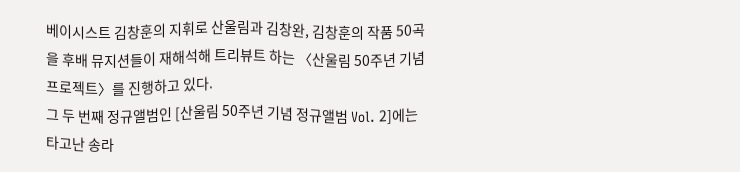베이시스트 김창훈의 지휘로 산울림과 김창완, 김창훈의 작품 50곡을 후배 뮤지션들이 재해석해 트리뷰트 하는 〈산울림 50주년 기념 프로젝트〉를 진행하고 있다.
그 두 번째 정규앨범인 [산울림 50주년 기념 정규앨범 Vol. 2]에는 타고난 송라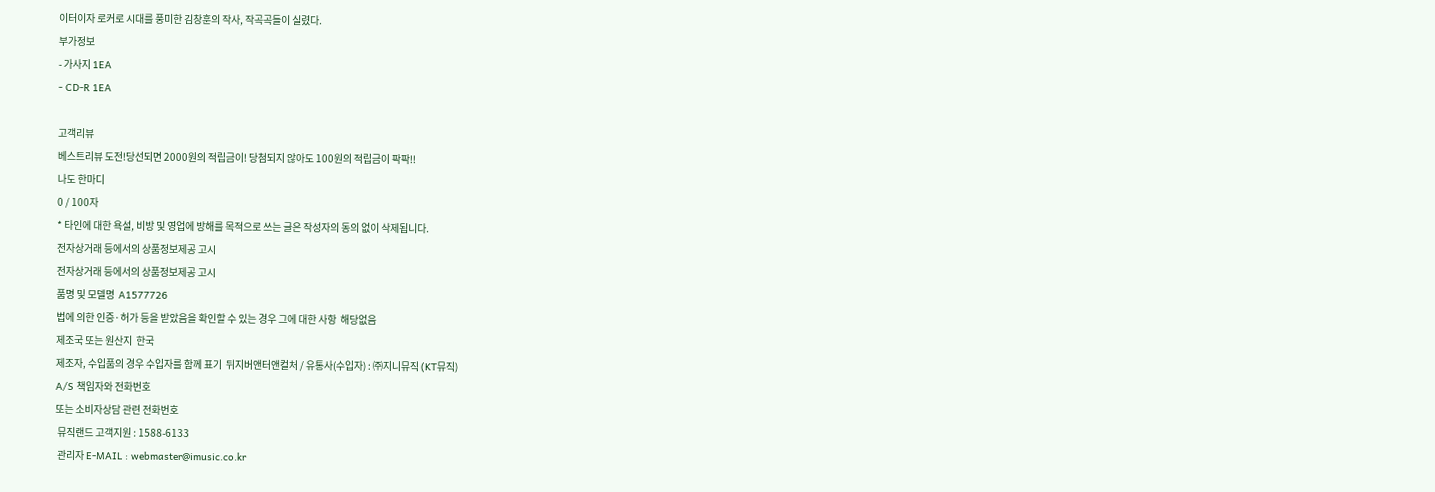이터이자 로커로 시대를 풍미한 김창훈의 작사, 작곡곡들이 실렸다.
부가정보
- 가사지 1EA
- CD-R 1EA

고객리뷰
베스트리뷰 도전!당선되면 2000원의 적립금이! 당첨되지 않아도 100원의 적립금이 팍팍!!
나도 한마디
0 / 100자
* 타인에 대한 욕설, 비방 및 영업에 방해를 목적으로 쓰는 글은 작성자의 동의 없이 삭제됩니다.
전자상거래 등에서의 상품정보제공 고시
전자상거래 등에서의 상품정보제공 고시
품명 및 모델명  A1577726
법에 의한 인증·허가 등을 받았음을 확인할 수 있는 경우 그에 대한 사항  해당없음
제조국 또는 원산지  한국
제조자, 수입품의 경우 수입자를 함께 표기  뒤지버앤터앤컬처 / 유통사(수입자) : ㈜지니뮤직 (KT뮤직)
A/S 책임자와 전화번호
또는 소비자상담 관련 전화번호
 뮤직랜드 고객지원 : 1588-6133
 관리자 E-MAIL : webmaster@imusic.co.kr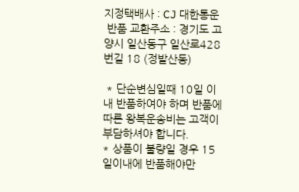지정택배사 : CJ 대한통운
 반품 교환주소 : 경기도 고양시 일산동구 일산로428번길 18 (정발산동)

 * 단순변심일때 10일 이내 반품하여야 하며 반품에 따른 왕복운송비는 고객이 부담하셔야 합니다.
* 상품이 불량일 경우 15일이내에 반품해야만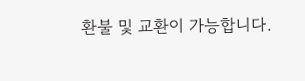환불 및 교환이 가능합니다.